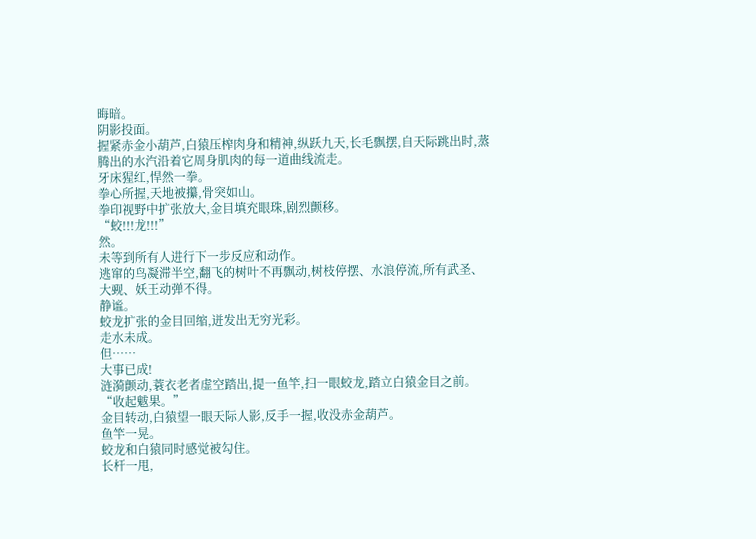晦暗。
阴影投面。
握紧赤金小葫芦,白猿压榨肉身和精神,纵跃九天,长毛飘摆,自天际跳出时,蒸腾出的水汽沿着它周身肌肉的每一道曲线流走。
牙床猩红,悍然一拳。
拳心所握,天地被攥,骨突如山。
拳印视野中扩张放大,金目填充眼珠,剧烈颤移。
“蛟!!!龙!!!”
然。
未等到所有人进行下一步反应和动作。
逃窜的鸟凝滞半空,翻飞的树叶不再飘动,树枝停摆、水浪停流,所有武圣、大觋、妖王动弹不得。
静谧。
蛟龙扩张的金目回缩,迸发出无穷光彩。
走水未成。
但……
大事已成!
涟漪颤动,蓑衣老者虚空踏出,提一鱼竿,扫一眼蛟龙,踏立白猿金目之前。
“收起魃果。”
金目转动,白猿望一眼天际人影,反手一握,收没赤金葫芦。
鱼竿一晃。
蛟龙和白猿同时感觉被勾住。
长杆一甩,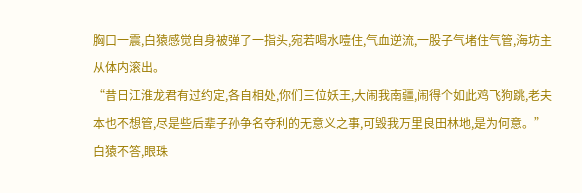胸口一震,白猿感觉自身被弹了一指头,宛若喝水噎住,气血逆流,一股子气堵住气管,海坊主从体内滚出。
“昔日江淮龙君有过约定,各自相处,你们三位妖王,大闹我南疆,闹得个如此鸡飞狗跳,老夫本也不想管,尽是些后辈子孙争名夺利的无意义之事,可毁我万里良田林地,是为何意。”
白猿不答,眼珠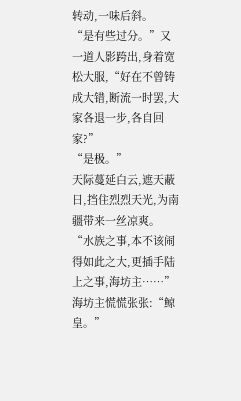转动,一味后斜。
“是有些过分。”又一道人影跨出,身着宽松大服,“好在不曾铸成大错,断流一时罢,大家各退一步,各自回家?”
“是极。”
天际蔓延白云,遮天蔽日,挡住烈烈天光,为南疆带来一丝凉爽。
“水族之事,本不该闹得如此之大,更插手陆上之事,海坊主……”
海坊主慌慌张张:“鲸皇。”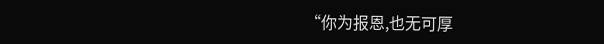“你为报恩,也无可厚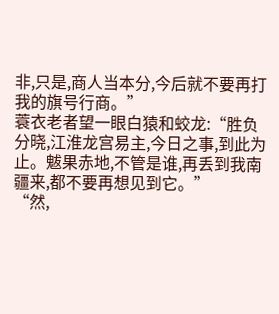非,只是,商人当本分,今后就不要再打我的旗号行商。”
蓑衣老者望一眼白猿和蛟龙:“胜负分晓,江淮龙宫易主,今日之事,到此为止。魃果赤地,不管是谁,再丢到我南疆来,都不要再想见到它。”
“然,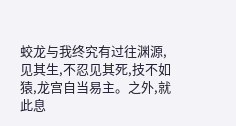蛟龙与我终究有过往渊源,见其生,不忍见其死,技不如猿,龙宫自当易主。之外,就此息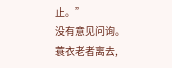止。”
没有意见问询。
蓑衣老者离去,